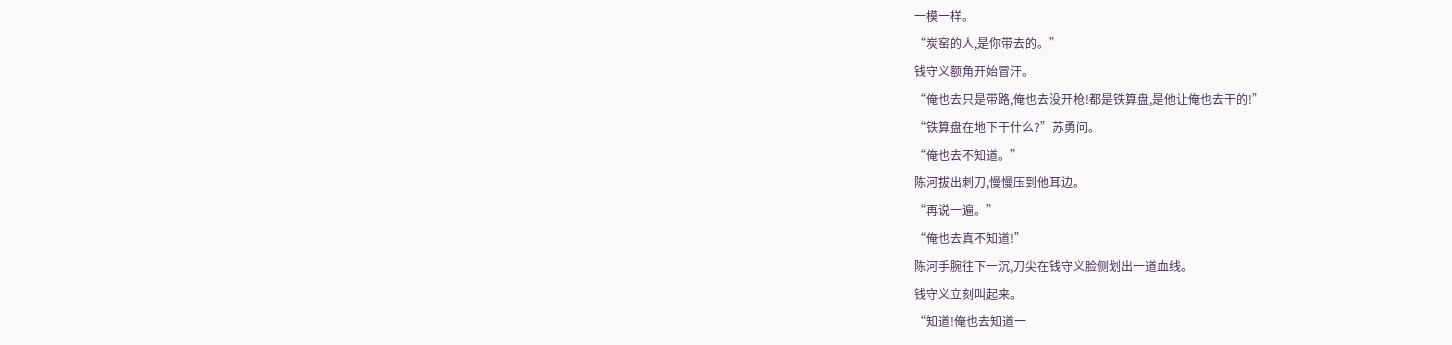一模一样。
“炭窑的人,是你带去的。”
钱守义额角开始冒汗。
“俺也去只是带路,俺也去没开枪!都是铁算盘,是他让俺也去干的!”
“铁算盘在地下干什么?”苏勇问。
“俺也去不知道。”
陈河拔出刺刀,慢慢压到他耳边。
“再说一遍。”
“俺也去真不知道!”
陈河手腕往下一沉,刀尖在钱守义脸侧划出一道血线。
钱守义立刻叫起来。
“知道!俺也去知道一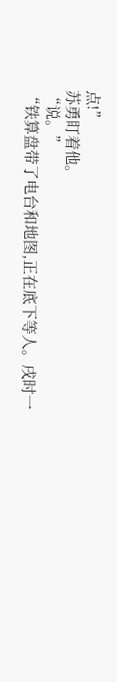点!”
苏勇盯着他。
“说。”
“铁算盘带了电台和地图,正在底下等人。戌时一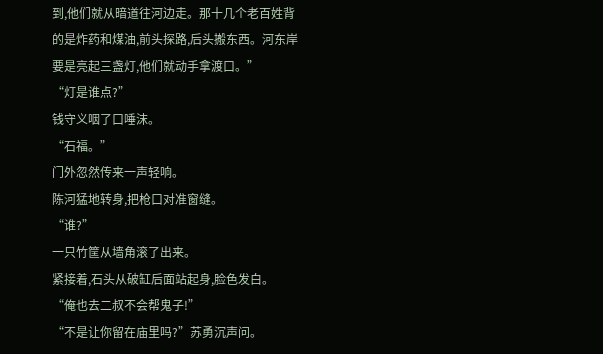到,他们就从暗道往河边走。那十几个老百姓背的是炸药和煤油,前头探路,后头搬东西。河东岸要是亮起三盏灯,他们就动手拿渡口。”
“灯是谁点?”
钱守义咽了口唾沫。
“石福。”
门外忽然传来一声轻响。
陈河猛地转身,把枪口对准窗缝。
“谁?”
一只竹筐从墙角滚了出来。
紧接着,石头从破缸后面站起身,脸色发白。
“俺也去二叔不会帮鬼子!”
“不是让你留在庙里吗?”苏勇沉声问。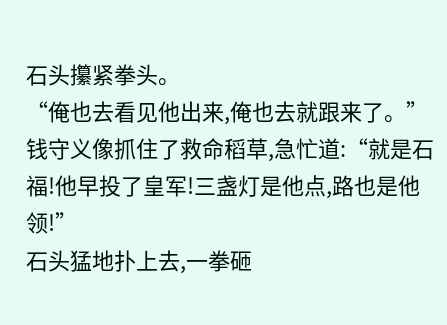石头攥紧拳头。
“俺也去看见他出来,俺也去就跟来了。”
钱守义像抓住了救命稻草,急忙道:“就是石福!他早投了皇军!三盏灯是他点,路也是他领!”
石头猛地扑上去,一拳砸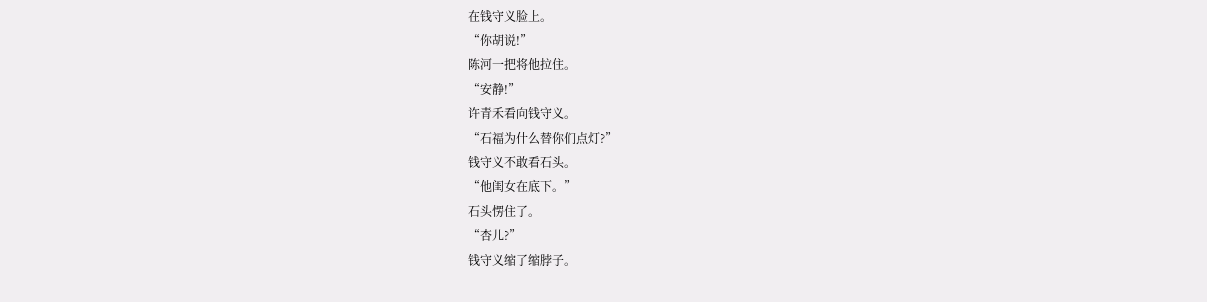在钱守义脸上。
“你胡说!”
陈河一把将他拉住。
“安静!”
许青禾看向钱守义。
“石福为什么替你们点灯?”
钱守义不敢看石头。
“他闺女在底下。”
石头愣住了。
“杏儿?”
钱守义缩了缩脖子。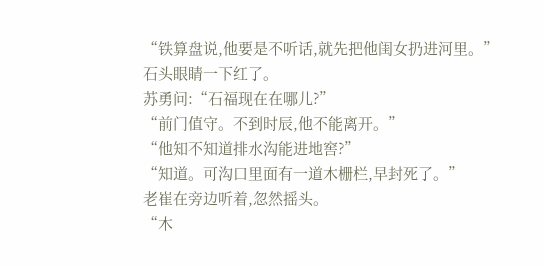“铁算盘说,他要是不听话,就先把他闺女扔进河里。”
石头眼睛一下红了。
苏勇问:“石福现在在哪儿?”
“前门值守。不到时辰,他不能离开。”
“他知不知道排水沟能进地窖?”
“知道。可沟口里面有一道木栅栏,早封死了。”
老崔在旁边听着,忽然摇头。
“木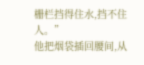栅栏挡得住水,挡不住人。”
他把烟袋插回腰间,从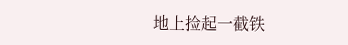地上捡起一截铁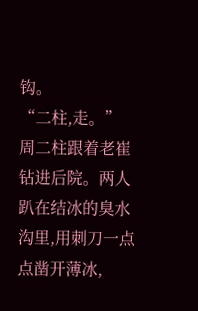钩。
“二柱,走。”
周二柱跟着老崔钻进后院。两人趴在结冰的臭水沟里,用刺刀一点点凿开薄冰,